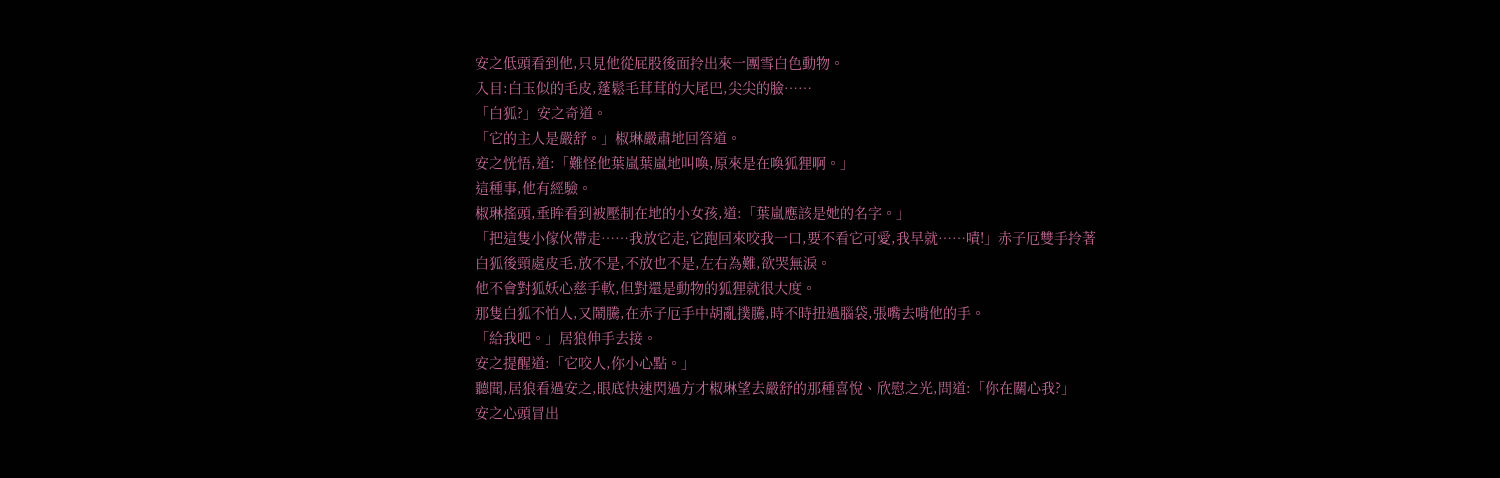安之低頭看到他,只見他從屁股後面拎出來一團雪白色動物。
入目:白玉似的毛皮,蓬鬆毛茸茸的大尾巴,尖尖的臉……
「白狐?」安之奇道。
「它的主人是嚴舒。」椒琳嚴肅地回答道。
安之恍悟,道:「難怪他葉嵐葉嵐地叫喚,原來是在喚狐狸啊。」
這種事,他有經驗。
椒琳搖頭,垂眸看到被壓制在地的小女孩,道:「葉嵐應該是她的名字。」
「把這隻小傢伙帶走……我放它走,它跑回來咬我一口,要不看它可愛,我早就……嘖!」赤子厄雙手拎著白狐後頸處皮毛,放不是,不放也不是,左右為難,欲哭無淚。
他不會對狐妖心慈手軟,但對還是動物的狐狸就很大度。
那隻白狐不怕人,又鬧騰,在赤子厄手中胡亂撲騰,時不時扭過腦袋,張嘴去啃他的手。
「給我吧。」居狼伸手去接。
安之提醒道:「它咬人,你小心點。」
聽聞,居狼看過安之,眼底快速閃過方才椒琳望去嚴舒的那種喜悅、欣慰之光,問道:「你在關心我?」
安之心頭冒出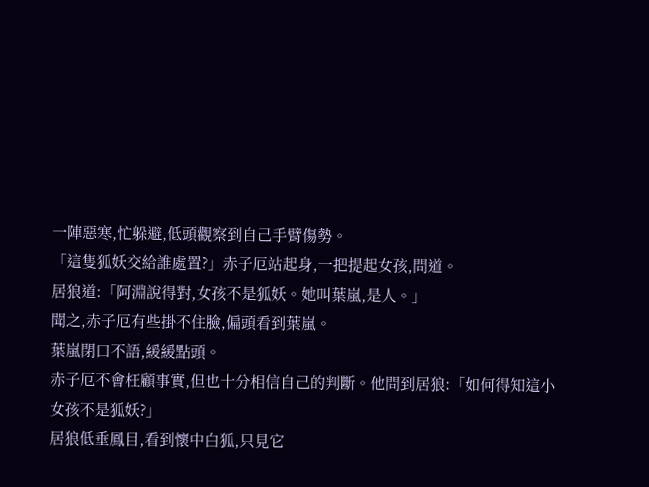一陣惡寒,忙躲避,低頭觀察到自己手臂傷勢。
「這隻狐妖交給誰處置?」赤子厄站起身,一把提起女孩,問道。
居狼道:「阿淵說得對,女孩不是狐妖。她叫葉嵐,是人。」
聞之,赤子厄有些掛不住臉,偏頭看到葉嵐。
葉嵐閉口不語,緩緩點頭。
赤子厄不會枉顧事實,但也十分相信自己的判斷。他問到居狼:「如何得知這小女孩不是狐妖?」
居狼低垂鳳目,看到懷中白狐,只見它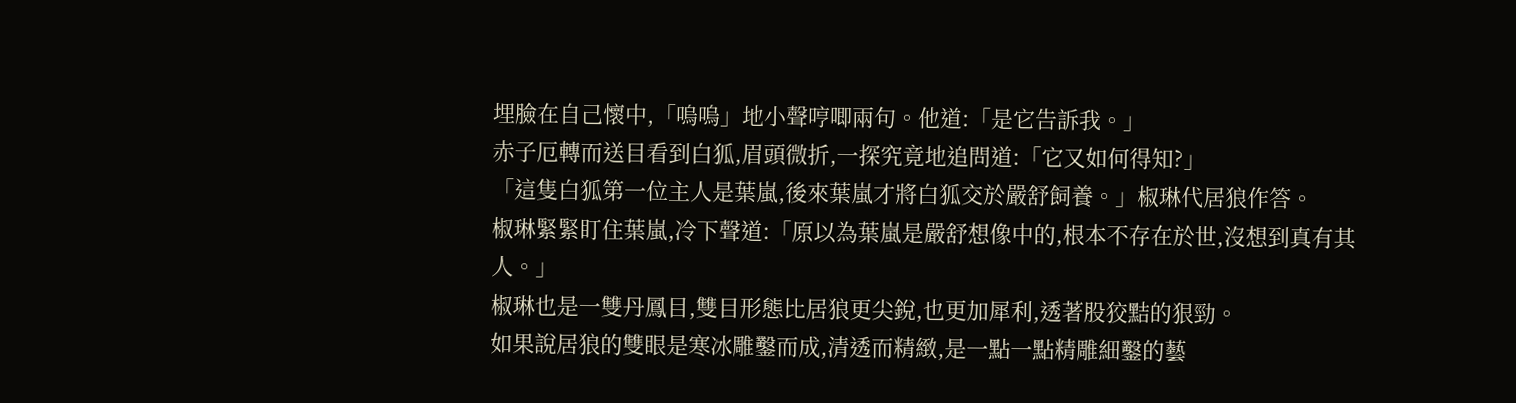埋臉在自己懷中,「嗚嗚」地小聲哼唧兩句。他道:「是它告訴我。」
赤子厄轉而送目看到白狐,眉頭微折,一探究竟地追問道:「它又如何得知?」
「這隻白狐第一位主人是葉嵐,後來葉嵐才將白狐交於嚴舒飼養。」椒琳代居狼作答。
椒琳緊緊盯住葉嵐,冷下聲道:「原以為葉嵐是嚴舒想像中的,根本不存在於世,沒想到真有其人。」
椒琳也是一雙丹鳳目,雙目形態比居狼更尖銳,也更加犀利,透著股狡黠的狠勁。
如果說居狼的雙眼是寒冰雕鑿而成,清透而精緻,是一點一點精雕細鑿的藝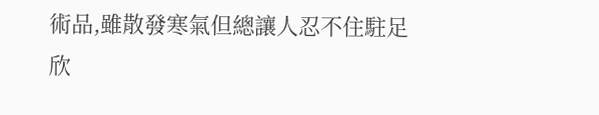術品,雖散發寒氣但總讓人忍不住駐足欣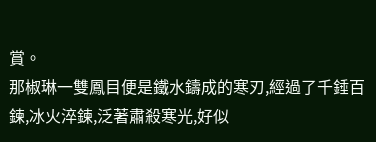賞。
那椒琳一雙鳳目便是鐵水鑄成的寒刃,經過了千錘百鍊,冰火淬鍊,泛著肅殺寒光,好似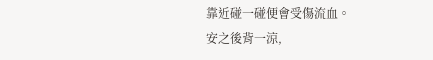靠近碰一碰便會受傷流血。
安之後背一涼,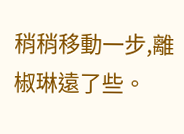稍稍移動一步,離椒琳遠了些。